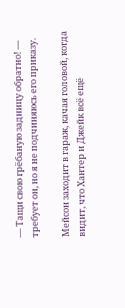— Тащи свою грёбаную задницу обратно! — требует он, но я не подчиняюсь его приказу.

Мейсон заходит в гараж, качая головой, когда видит, что Хантер и Джейк всё ещё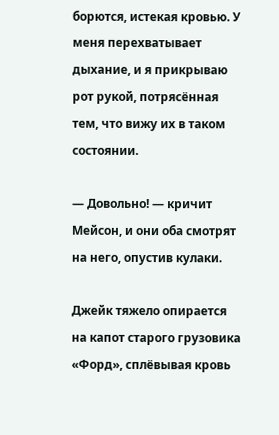борются, истекая кровью. У меня перехватывает дыхание, и я прикрываю рот рукой, потрясённая тем, что вижу их в таком состоянии.

— Довольно! — кричит Мейсон, и они оба смотрят на него, опустив кулаки.

Джейк тяжело опирается на капот старого грузовика «Форд», сплёвывая кровь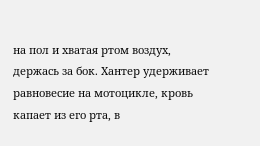на пол и хватая ртом воздух, держась за бок. Хантер удерживает равновесие на мотоцикле, кровь капает из его рта, в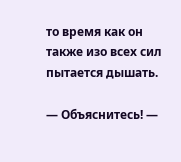то время как он также изо всех сил пытается дышать.

— Объяснитесь! —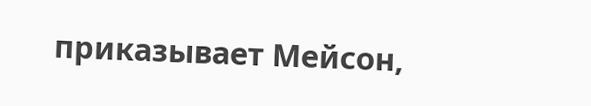приказывает Мейсон,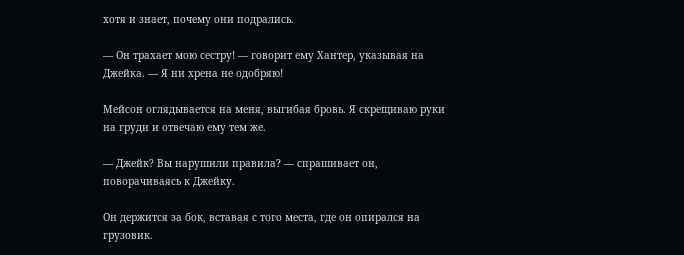хотя и знает, почему они подрались.

— Он трахает мою сестру! — говорит ему Хантер, указывая на Джейка. — Я ни хрена не одобряю!

Мейсон оглядывается на меня, выгибая бровь. Я скрещиваю руки на груди и отвечаю ему тем же.

— Джейк? Вы нарушили правила? — спрашивает он, поворачиваясь к Джейку.

Он держится за бок, вставая с того места, где он опирался на грузовик.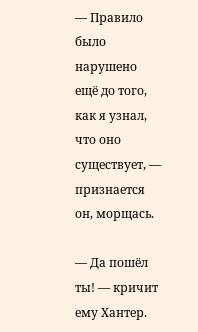— Правило было нарушено ещё до того, как я узнал, что оно существует, — признается он, морщась.

— Да пошёл ты! — кричит ему Хантер.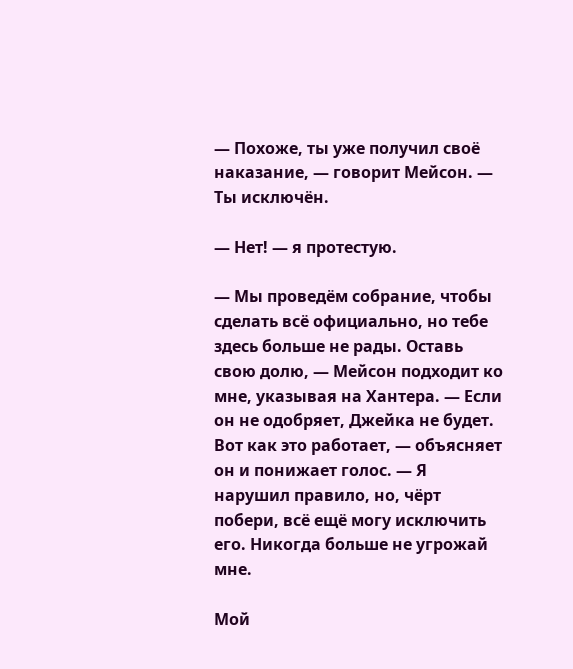— Похоже, ты уже получил своё наказание, — говорит Мейсон. — Ты исключён.

— Нет! — я протестую.

— Мы проведём собрание, чтобы сделать всё официально, но тебе здесь больше не рады. Оставь свою долю, — Мейсон подходит ко мне, указывая на Хантера. — Если он не одобряет, Джейка не будет. Вот как это работает, — объясняет он и понижает голос. — Я нарушил правило, но, чёрт побери, всё ещё могу исключить его. Никогда больше не угрожай мне.

Мой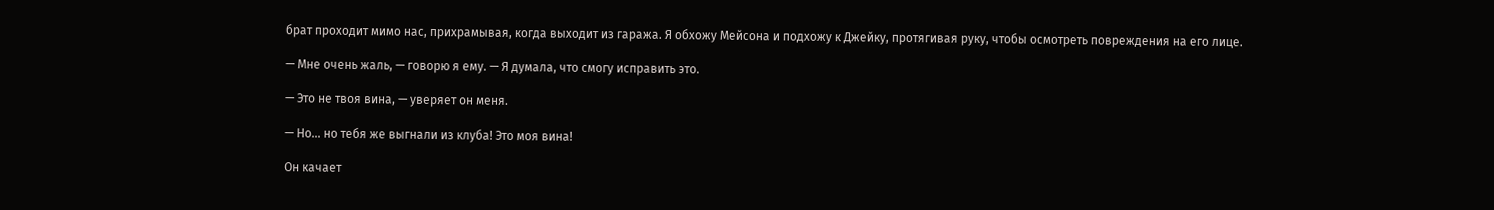брат проходит мимо нас, прихрамывая, когда выходит из гаража. Я обхожу Мейсона и подхожу к Джейку, протягивая руку, чтобы осмотреть повреждения на его лице.

— Мне очень жаль, — говорю я ему. — Я думала, что смогу исправить это.

— Это не твоя вина, — уверяет он меня.

— Но… но тебя же выгнали из клуба! Это моя вина!

Он качает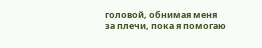головой, обнимая меня за плечи, пока я помогаю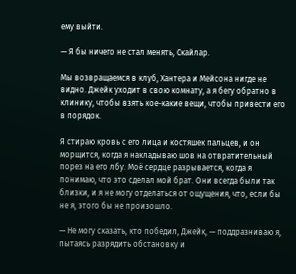ему выйти.

— Я бы ничего не стал менять, Скайлар.

Мы возвращаемся в клуб, Хантера и Мейсона нигде не видно. Джейк уходит в свою комнату, а я бегу обратно в клинику, чтобы взять кое-какие вещи, чтобы привести его в порядок.

Я стираю кровь с его лица и костяшек пальцев, и он морщится, когда я накладываю шов на отвратительный порез на его лбу. Моё сердце разрывается, когда я понимаю, что это сделал мой брат. Они всегда были так близки, и я не могу отделаться от ощущения, что, если бы не я, этого бы не произошло.

— Не могу сказать, кто победил, Джейк, — поддразниваю я, пытаясь разрядить обстановку и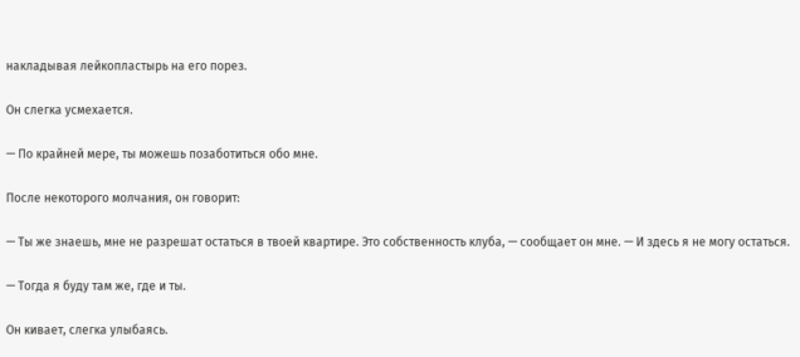накладывая лейкопластырь на его порез.

Он слегка усмехается.

— По крайней мере, ты можешь позаботиться обо мне.

После некоторого молчания, он говорит:

— Ты же знаешь, мне не разрешат остаться в твоей квартире. Это собственность клуба, — сообщает он мне. — И здесь я не могу остаться.

— Тогда я буду там же, где и ты.

Он кивает, слегка улыбаясь.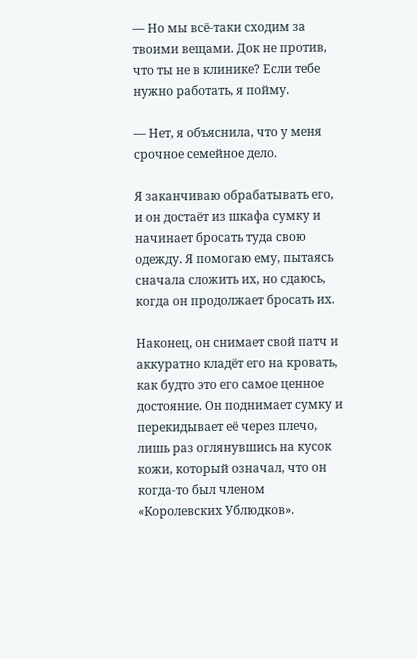— Но мы всё-таки сходим за твоими вещами. Док не против, что ты не в клинике? Если тебе нужно работать, я пойму.

— Нет, я объяснила, что у меня срочное семейное дело.

Я заканчиваю обрабатывать его, и он достаёт из шкафа сумку и начинает бросать туда свою одежду. Я помогаю ему, пытаясь сначала сложить их, но сдаюсь, когда он продолжает бросать их.

Наконец, он снимает свой патч и аккуратно кладёт его на кровать, как будто это его самое ценное достояние. Он поднимает сумку и перекидывает её через плечо, лишь раз оглянувшись на кусок кожи, который означал, что он когда-то был членом «Королевских Ублюдков».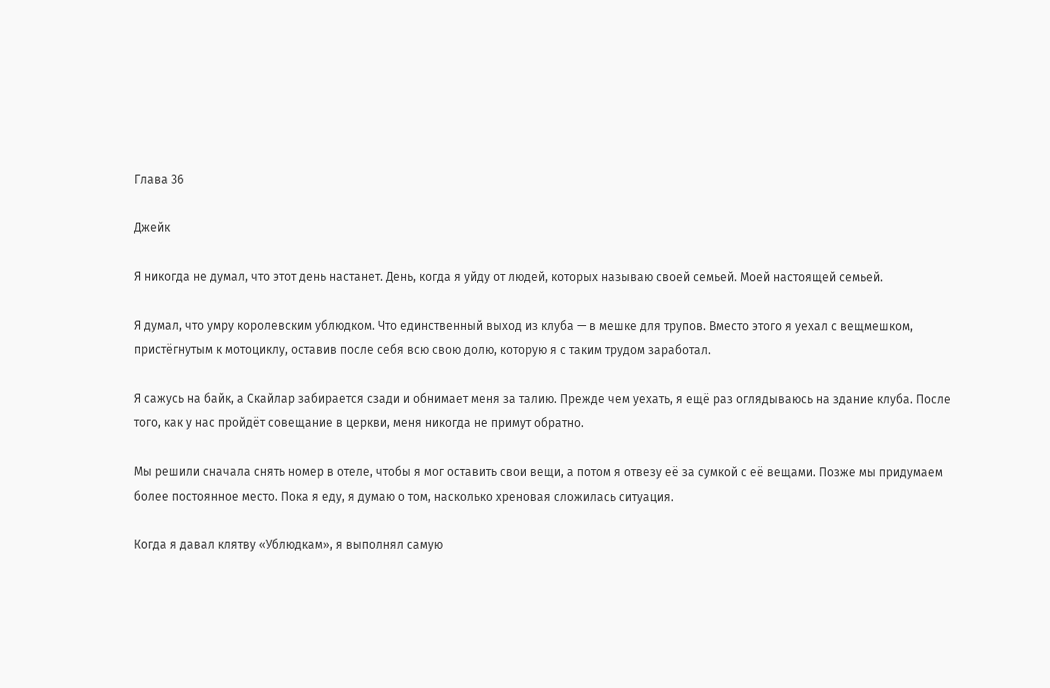Глава 36

Джейк

Я никогда не думал, что этот день настанет. День, когда я уйду от людей, которых называю своей семьей. Моей настоящей семьей.

Я думал, что умру королевским ублюдком. Что единственный выход из клуба — в мешке для трупов. Вместо этого я уехал с вещмешком, пристёгнутым к мотоциклу, оставив после себя всю свою долю, которую я с таким трудом заработал.

Я сажусь на байк, а Скайлар забирается сзади и обнимает меня за талию. Прежде чем уехать, я ещё раз оглядываюсь на здание клуба. После того, как у нас пройдёт совещание в церкви, меня никогда не примут обратно.

Мы решили сначала снять номер в отеле, чтобы я мог оставить свои вещи, а потом я отвезу её за сумкой с её вещами. Позже мы придумаем более постоянное место. Пока я еду, я думаю о том, насколько хреновая сложилась ситуация.

Когда я давал клятву «Ублюдкам», я выполнял самую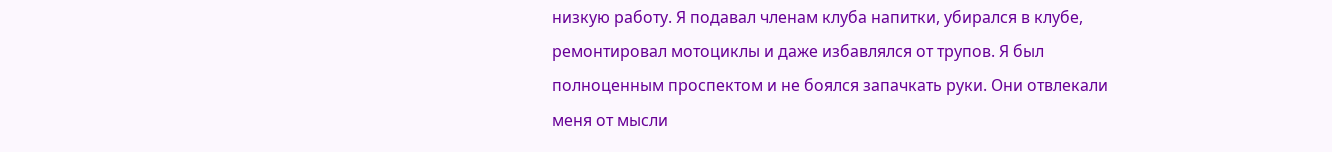низкую работу. Я подавал членам клуба напитки, убирался в клубе, ремонтировал мотоциклы и даже избавлялся от трупов. Я был полноценным проспектом и не боялся запачкать руки. Они отвлекали меня от мысли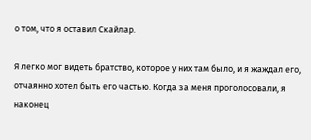о том, что я оставил Скайлар.

Я легко мог видеть братство, которое у них там было, и я жаждал его, отчаянно хотел быть его частью. Когда за меня проголосовали, я наконец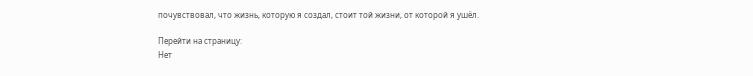почувствовал, что жизнь, которую я создал, стоит той жизни, от которой я ушёл.

Перейти на страницу:
Нет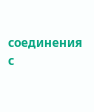соединения с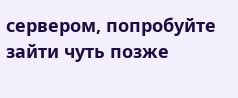сервером, попробуйте зайти чуть позже